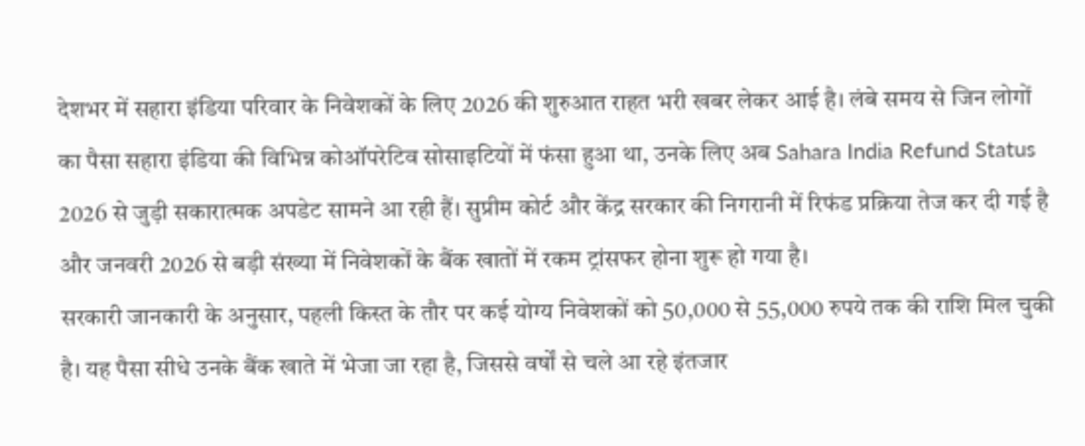देशभर में सहारा इंडिया परिवार के निवेशकों के लिए 2026 की शुरुआत राहत भरी खबर लेकर आई है। लंबे समय से जिन लोगों का पैसा सहारा इंडिया की विभिन्न कोऑपरेटिव सोसाइटियों में फंसा हुआ था, उनके लिए अब Sahara India Refund Status 2026 से जुड़ी सकारात्मक अपडेट सामने आ रही हैं। सुप्रीम कोर्ट और केंद्र सरकार की निगरानी में रिफंड प्रक्रिया तेज कर दी गई है और जनवरी 2026 से बड़ी संख्या में निवेशकों के बैंक खातों में रकम ट्रांसफर होना शुरू हो गया है।
सरकारी जानकारी के अनुसार, पहली किस्त के तौर पर कई योग्य निवेशकों को 50,000 से 55,000 रुपये तक की राशि मिल चुकी है। यह पैसा सीधे उनके बैंक खाते में भेजा जा रहा है, जिससे वर्षों से चले आ रहे इंतजार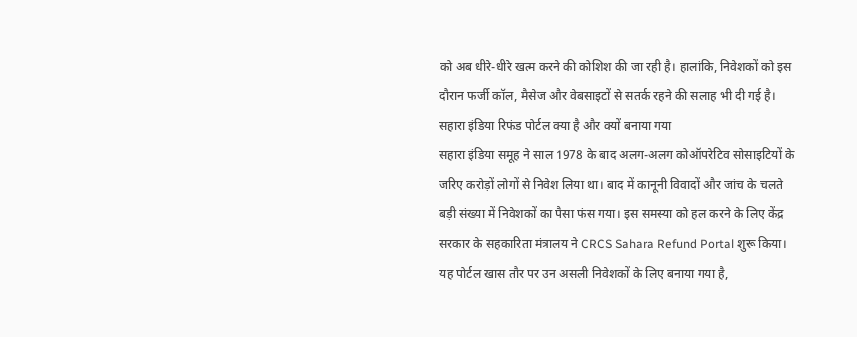को अब धीरे-धीरे खत्म करने की कोशिश की जा रही है। हालांकि, निवेशकों को इस दौरान फर्जी कॉल, मैसेज और वेबसाइटों से सतर्क रहने की सलाह भी दी गई है।
सहारा इंडिया रिफंड पोर्टल क्या है और क्यों बनाया गया
सहारा इंडिया समूह ने साल 1978 के बाद अलग-अलग कोऑपरेटिव सोसाइटियों के जरिए करोड़ों लोगों से निवेश लिया था। बाद में कानूनी विवादों और जांच के चलते बड़ी संख्या में निवेशकों का पैसा फंस गया। इस समस्या को हल करने के लिए केंद्र सरकार के सहकारिता मंत्रालय ने CRCS Sahara Refund Portal शुरू किया।
यह पोर्टल खास तौर पर उन असली निवेशकों के लिए बनाया गया है,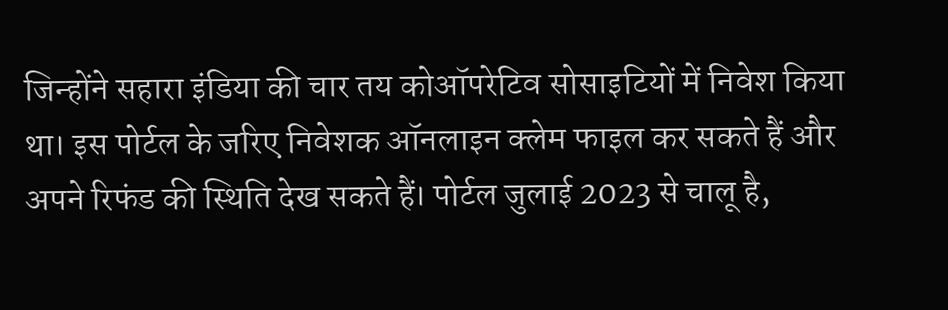जिन्होंने सहारा इंडिया की चार तय कोऑपरेटिव सोसाइटियों में निवेश किया था। इस पोर्टल के जरिए निवेशक ऑनलाइन क्लेम फाइल कर सकते हैं और अपने रिफंड की स्थिति देख सकते हैं। पोर्टल जुलाई 2023 से चालू है,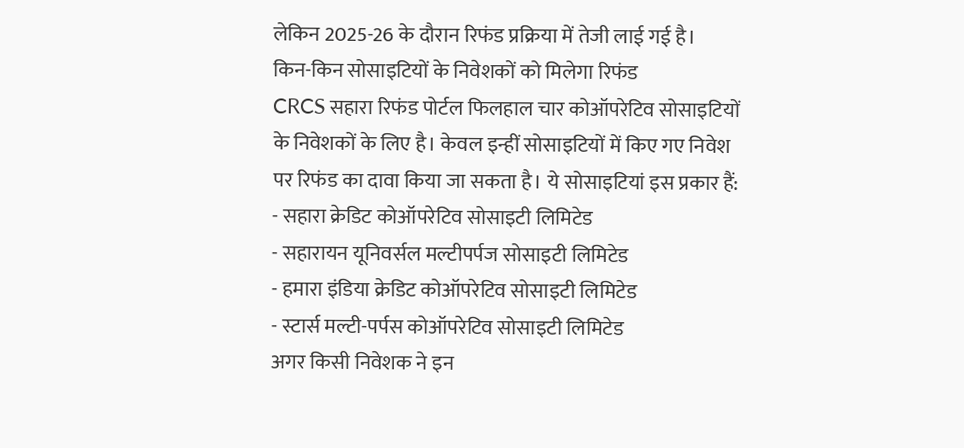लेकिन 2025-26 के दौरान रिफंड प्रक्रिया में तेजी लाई गई है।
किन-किन सोसाइटियों के निवेशकों को मिलेगा रिफंड
CRCS सहारा रिफंड पोर्टल फिलहाल चार कोऑपरेटिव सोसाइटियों के निवेशकों के लिए है। केवल इन्हीं सोसाइटियों में किए गए निवेश पर रिफंड का दावा किया जा सकता है। ये सोसाइटियां इस प्रकार हैं:
- सहारा क्रेडिट कोऑपरेटिव सोसाइटी लिमिटेड
- सहारायन यूनिवर्सल मल्टीपर्पज सोसाइटी लिमिटेड
- हमारा इंडिया क्रेडिट कोऑपरेटिव सोसाइटी लिमिटेड
- स्टार्स मल्टी-पर्पस कोऑपरेटिव सोसाइटी लिमिटेड
अगर किसी निवेशक ने इन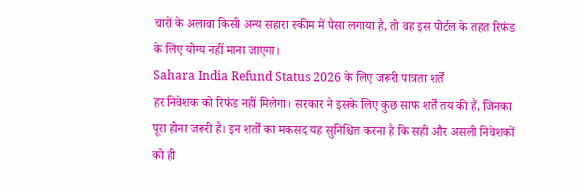चारों के अलावा किसी अन्य सहारा स्कीम में पैसा लगाया है, तो वह इस पोर्टल के तहत रिफंड के लिए योग्य नहीं माना जाएगा।
Sahara India Refund Status 2026 के लिए जरूरी पात्रता शर्तें
हर निवेशक को रिफंड नहीं मिलेगा। सरकार ने इसके लिए कुछ साफ शर्तें तय की हैं, जिनका पूरा होना जरूरी है। इन शर्तों का मकसद यह सुनिश्चित करना है कि सही और असली निवेशकों को ही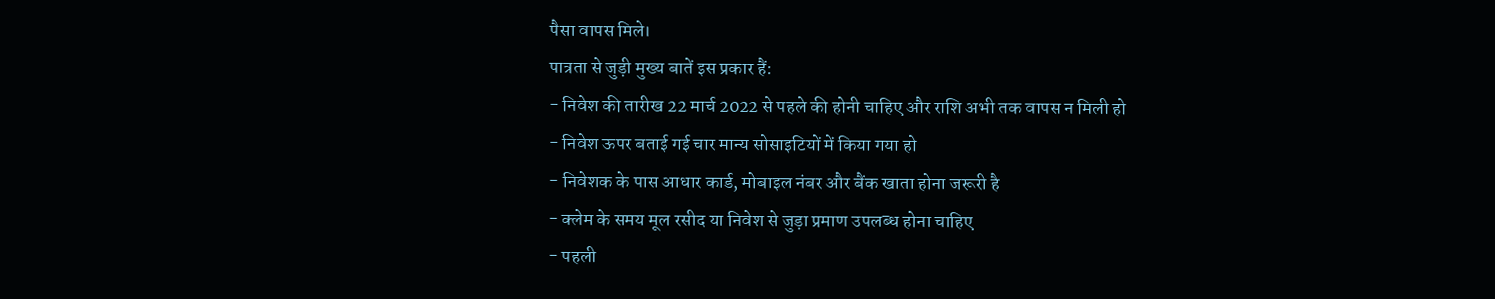पैसा वापस मिले।
पात्रता से जुड़ी मुख्य बातें इस प्रकार हैं:
- निवेश की तारीख 22 मार्च 2022 से पहले की होनी चाहिए और राशि अभी तक वापस न मिली हो
- निवेश ऊपर बताई गई चार मान्य सोसाइटियों में किया गया हो
- निवेशक के पास आधार कार्ड, मोबाइल नंबर और बैंक खाता होना जरूरी है
- क्लेम के समय मूल रसीद या निवेश से जुड़ा प्रमाण उपलब्ध होना चाहिए
- पहली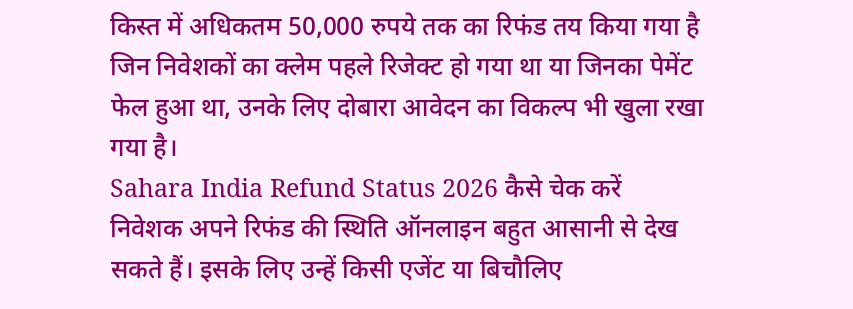किस्त में अधिकतम 50,000 रुपये तक का रिफंड तय किया गया है
जिन निवेशकों का क्लेम पहले रिजेक्ट हो गया था या जिनका पेमेंट फेल हुआ था, उनके लिए दोबारा आवेदन का विकल्प भी खुला रखा गया है।
Sahara India Refund Status 2026 कैसे चेक करें
निवेशक अपने रिफंड की स्थिति ऑनलाइन बहुत आसानी से देख सकते हैं। इसके लिए उन्हें किसी एजेंट या बिचौलिए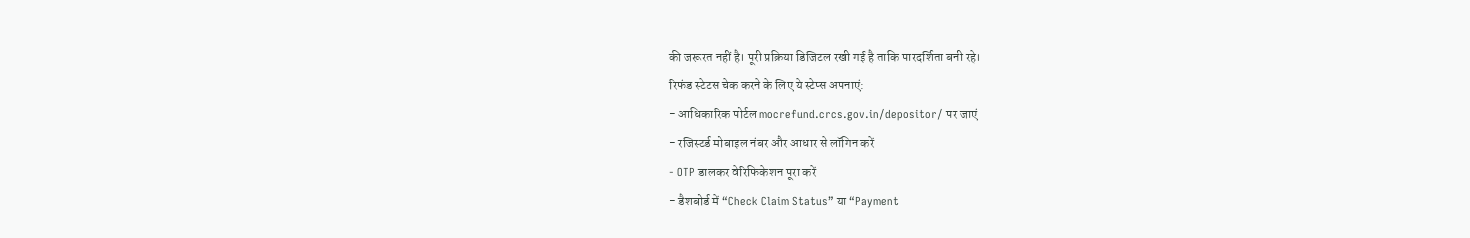की जरूरत नहीं है। पूरी प्रक्रिया डिजिटल रखी गई है ताकि पारदर्शिता बनी रहे।
रिफंड स्टेटस चेक करने के लिए ये स्टेप्स अपनाएं:
- आधिकारिक पोर्टल mocrefund.crcs.gov.in/depositor/ पर जाएं
- रजिस्टर्ड मोबाइल नंबर और आधार से लॉगिन करें
- OTP डालकर वेरिफिकेशन पूरा करें
- डैशबोर्ड में “Check Claim Status” या “Payment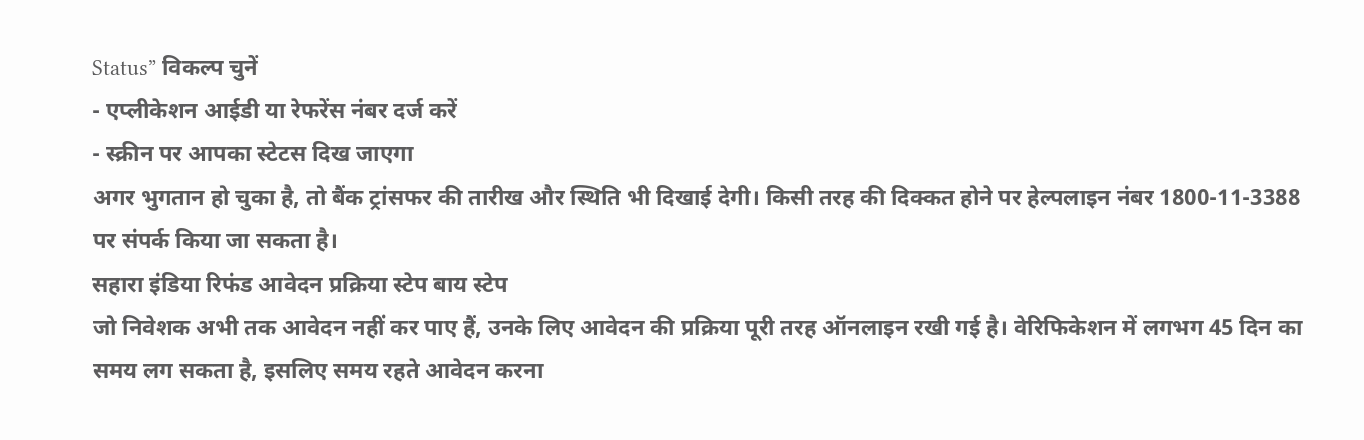Status” विकल्प चुनें
- एप्लीकेशन आईडी या रेफरेंस नंबर दर्ज करें
- स्क्रीन पर आपका स्टेटस दिख जाएगा
अगर भुगतान हो चुका है, तो बैंक ट्रांसफर की तारीख और स्थिति भी दिखाई देगी। किसी तरह की दिक्कत होने पर हेल्पलाइन नंबर 1800-11-3388 पर संपर्क किया जा सकता है।
सहारा इंडिया रिफंड आवेदन प्रक्रिया स्टेप बाय स्टेप
जो निवेशक अभी तक आवेदन नहीं कर पाए हैं, उनके लिए आवेदन की प्रक्रिया पूरी तरह ऑनलाइन रखी गई है। वेरिफिकेशन में लगभग 45 दिन का समय लग सकता है, इसलिए समय रहते आवेदन करना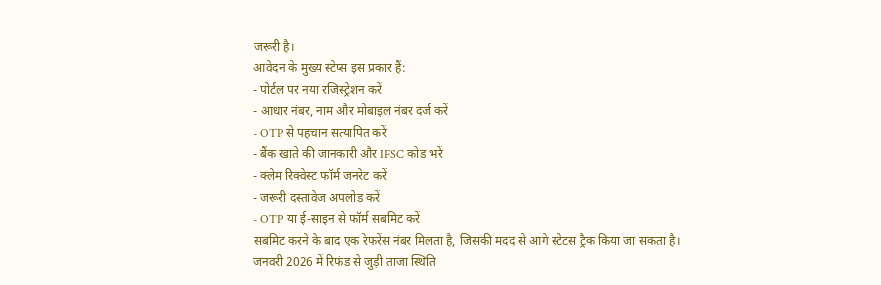जरूरी है।
आवेदन के मुख्य स्टेप्स इस प्रकार हैं:
- पोर्टल पर नया रजिस्ट्रेशन करें
- आधार नंबर, नाम और मोबाइल नंबर दर्ज करें
- OTP से पहचान सत्यापित करें
- बैंक खाते की जानकारी और IFSC कोड भरें
- क्लेम रिक्वेस्ट फॉर्म जनरेट करें
- जरूरी दस्तावेज अपलोड करें
- OTP या ई-साइन से फॉर्म सबमिट करें
सबमिट करने के बाद एक रेफरेंस नंबर मिलता है, जिसकी मदद से आगे स्टेटस ट्रैक किया जा सकता है।
जनवरी 2026 में रिफंड से जुड़ी ताजा स्थिति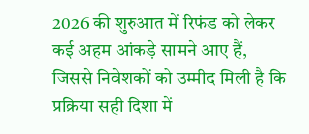2026 की शुरुआत में रिफंड को लेकर कई अहम आंकड़े सामने आए हैं, जिससे निवेशकों को उम्मीद मिली है कि प्रक्रिया सही दिशा में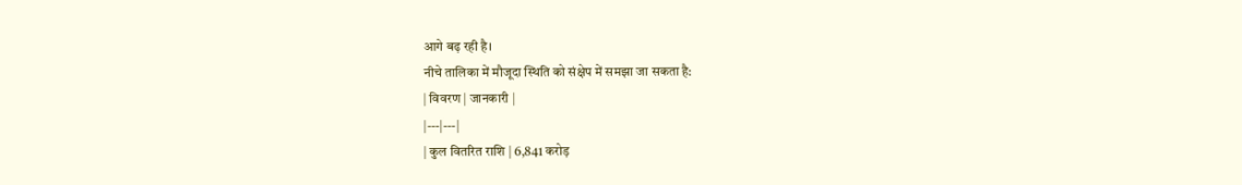आगे बढ़ रही है।
नीचे तालिका में मौजूदा स्थिति को संक्षेप में समझा जा सकता है:
| विवरण | जानकारी |
|---|---|
| कुल वितरित राशि | 6,841 करोड़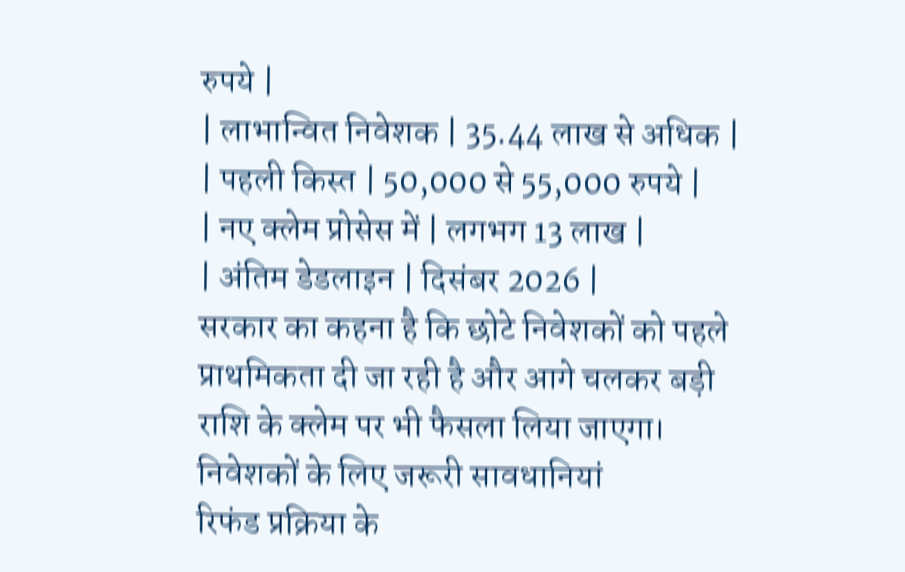रुपये |
| लाभान्वित निवेशक | 35.44 लाख से अधिक |
| पहली किस्त | 50,000 से 55,000 रुपये |
| नए क्लेम प्रोसेस में | लगभग 13 लाख |
| अंतिम डेडलाइन | दिसंबर 2026 |
सरकार का कहना है कि छोटे निवेशकों को पहले प्राथमिकता दी जा रही है और आगे चलकर बड़ी राशि के क्लेम पर भी फैसला लिया जाएगा।
निवेशकों के लिए जरूरी सावधानियां
रिफंड प्रक्रिया के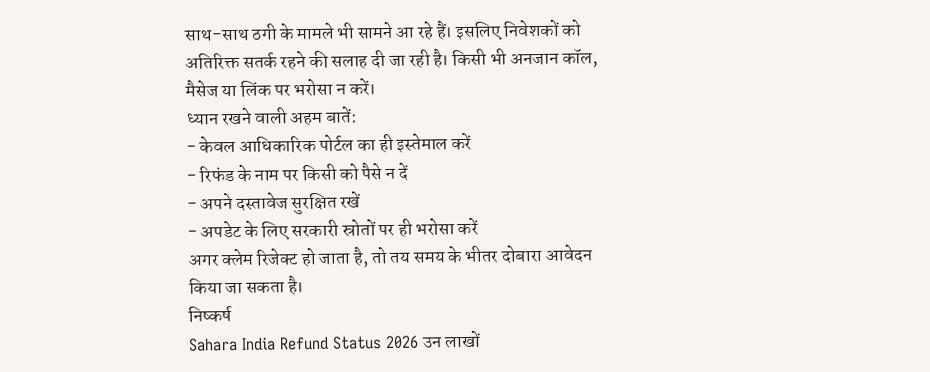साथ-साथ ठगी के मामले भी सामने आ रहे हैं। इसलिए निवेशकों को अतिरिक्त सतर्क रहने की सलाह दी जा रही है। किसी भी अनजान कॉल, मैसेज या लिंक पर भरोसा न करें।
ध्यान रखने वाली अहम बातें:
- केवल आधिकारिक पोर्टल का ही इस्तेमाल करें
- रिफंड के नाम पर किसी को पैसे न दें
- अपने दस्तावेज सुरक्षित रखें
- अपडेट के लिए सरकारी स्रोतों पर ही भरोसा करें
अगर क्लेम रिजेक्ट हो जाता है, तो तय समय के भीतर दोबारा आवेदन किया जा सकता है।
निष्कर्ष
Sahara India Refund Status 2026 उन लाखों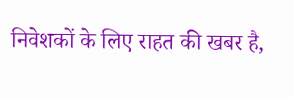निवेशकों के लिए राहत की खबर है,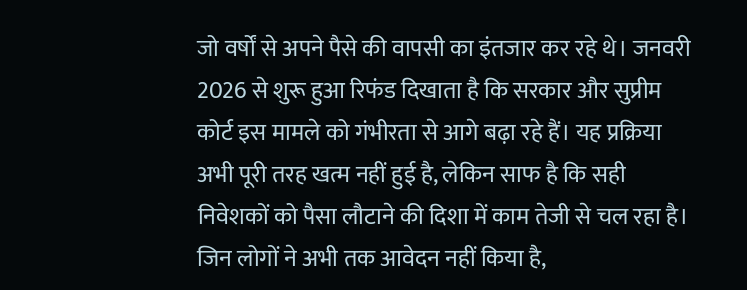जो वर्षों से अपने पैसे की वापसी का इंतजार कर रहे थे। जनवरी 2026 से शुरू हुआ रिफंड दिखाता है कि सरकार और सुप्रीम कोर्ट इस मामले को गंभीरता से आगे बढ़ा रहे हैं। यह प्रक्रिया अभी पूरी तरह खत्म नहीं हुई है, लेकिन साफ है कि सही निवेशकों को पैसा लौटाने की दिशा में काम तेजी से चल रहा है। जिन लोगों ने अभी तक आवेदन नहीं किया है,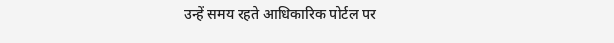उन्हें समय रहते आधिकारिक पोर्टल पर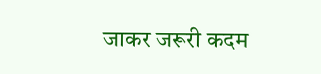जाकर जरूरी कदम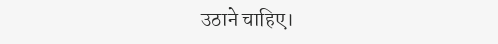उठाने चाहिए।